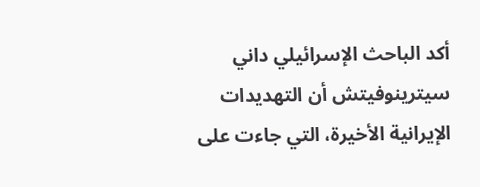أكد الباحث الإسرائيلي داني سيترينوفيتش أن التهديدات الإيرانية الأخيرة، التي جاءت على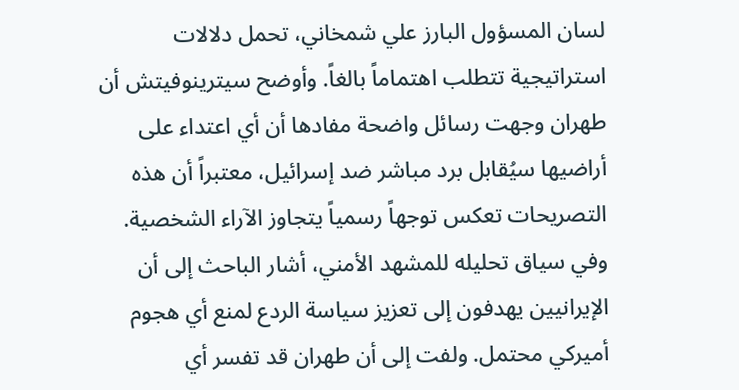لسان المسؤول البارز علي شمخاني، تحمل دلالات استراتيجية تتطلب اهتماماً بالغاً. وأوضح سيترينوفيتش أن طهران وجهت رسائل واضحة مفادها أن أي اعتداء على أراضيها سيُقابل برد مباشر ضد إسرائيل، معتبراً أن هذه التصريحات تعكس توجهاً رسمياً يتجاوز الآراء الشخصية.
وفي سياق تحليله للمشهد الأمني، أشار الباحث إلى أن الإيرانيين يهدفون إلى تعزيز سياسة الردع لمنع أي هجوم أميركي محتمل. ولفت إلى أن طهران قد تفسر أي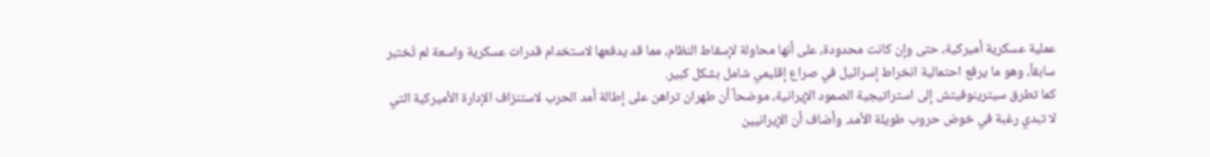عملية عسكرية أميركية، حتى وإن كانت محدودة، على أنها محاولة لإسقاط النظام، مما قد يدفعها لاستخدام قدرات عسكرية واسعة لم تُختبر سابقاً، وهو ما يرفع احتمالية انخراط إسرائيل في صراع إقليمي شامل بشكل كبير.
كما تطرق سيترينوفيتش إلى استراتيجية الصمود الإيرانية، موضحاً أن طهران تراهن على إطالة أمد الحرب لاستنزاف الإدارة الأميركية التي لا تبدي رغبة في خوض حروب طويلة الأمد. وأضاف أن الإيرانيين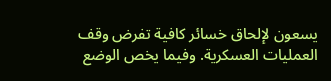يسعون لإلحاق خسائر كافية تفرض وقف العمليات العسكرية. وفيما يخص الوضع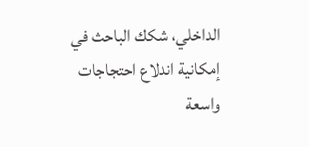الداخلي، شكك الباحث في إمكانية اندلاع احتجاجات واسعة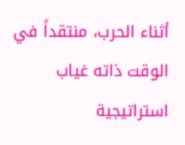أثناء الحرب، منتقداً في الوقت ذاته غياب استراتيجية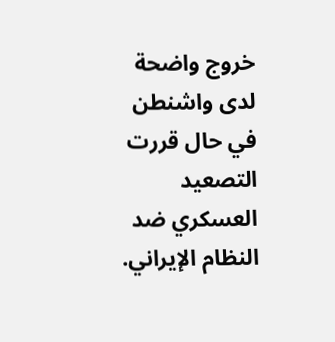خروج واضحة لدى واشنطن في حال قررت التصعيد العسكري ضد النظام الإيراني.